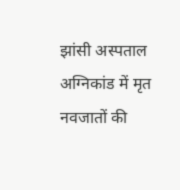झांसी अस्पताल अग्निकांड में मृत नवजातों की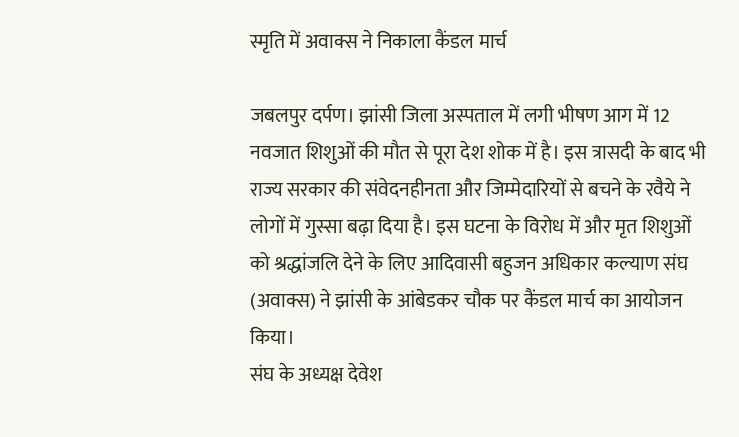स्मृति में अवाक्स ने निकाला कैंडल मार्च

जबलपुर दर्पण। झांसी जिला अस्पताल में लगी भीषण आग में 12 नवजात शिशुओं की मौत से पूरा देश शोक में है। इस त्रासदी के बाद भी राज्य सरकार की संवेदनहीनता और जिम्मेदारियों से बचने के रवैये ने लोगों में गुस्सा बढ़ा दिया है। इस घटना के विरोध में और मृत शिशुओं को श्रद्धांजलि देने के लिए आदिवासी बहुजन अधिकार कल्याण संघ (अवाक्स) ने झांसी के आंबेडकर चौक पर कैंडल मार्च का आयोजन किया।
संघ के अध्यक्ष देवेश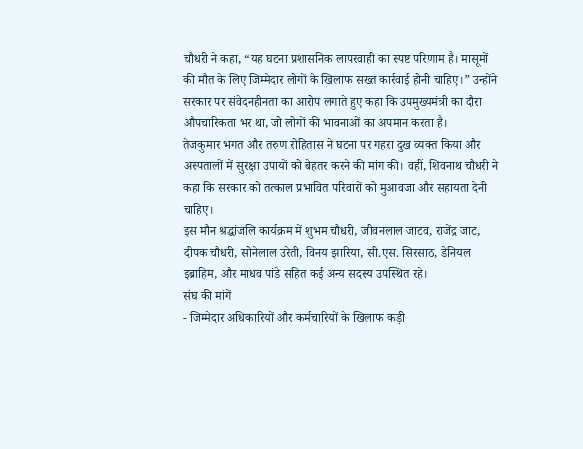चौधरी ने कहा, “यह घटना प्रशासनिक लापरवाही का स्पष्ट परिणाम है। मासूमों की मौत के लिए जिम्मेदार लोगों के खिलाफ सख्त कार्रवाई होनी चाहिए।” उन्होंने सरकार पर संवेदनहीनता का आरोप लगाते हुए कहा कि उपमुख्यमंत्री का दौरा औपचारिकता भर था, जो लोगों की भावनाओं का अपमान करता है।
तेजकुमार भगत और तरुण रोहितास ने घटना पर गहरा दुख व्यक्त किया और अस्पतालों में सुरक्षा उपायों को बेहतर करने की मांग की। वहीं, शिवनाथ चौधरी ने कहा कि सरकार को तत्काल प्रभावित परिवारों को मुआवजा और सहायता देनी चाहिए।
इस मौन श्रद्धांजलि कार्यक्रम में शुभम चौधरी, जीवनलाल जाटव, राजेंद्र जाट, दीपक चौधरी, सोनेलाल उरेती, विनय झारिया, सी.एस. सिरसाठ, डेनियल इब्राहिम, और माधव पांडे सहित कई अन्य सदस्य उपस्थित रहे।
संघ की मांगें
- जिम्मेदार अधिकारियों और कर्मचारियों के खिलाफ कड़ी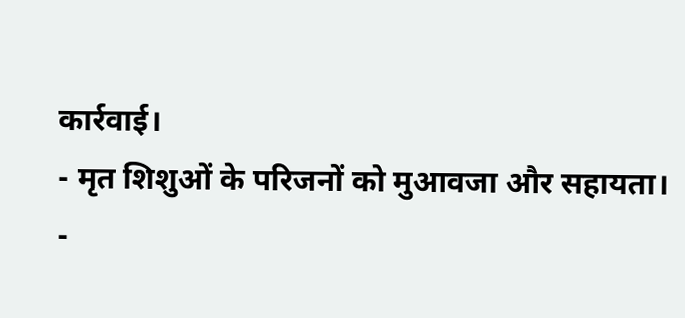कार्रवाई।
- मृत शिशुओं के परिजनों को मुआवजा और सहायता।
-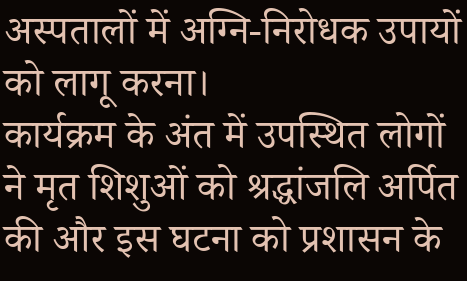अस्पतालों में अग्नि-निरोधक उपायों को लागू करना।
कार्यक्रम के अंत में उपस्थित लोगों ने मृत शिशुओं को श्रद्धांजलि अर्पित की और इस घटना को प्रशासन के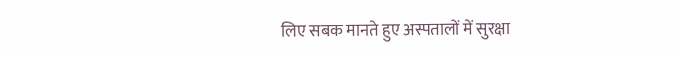लिए सबक मानते हुए अस्पतालों में सुरक्षा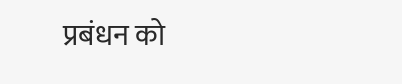प्रबंधन को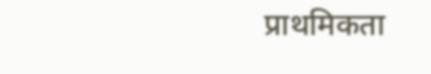प्राथमिकता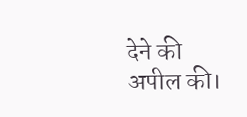देने की अपील की।